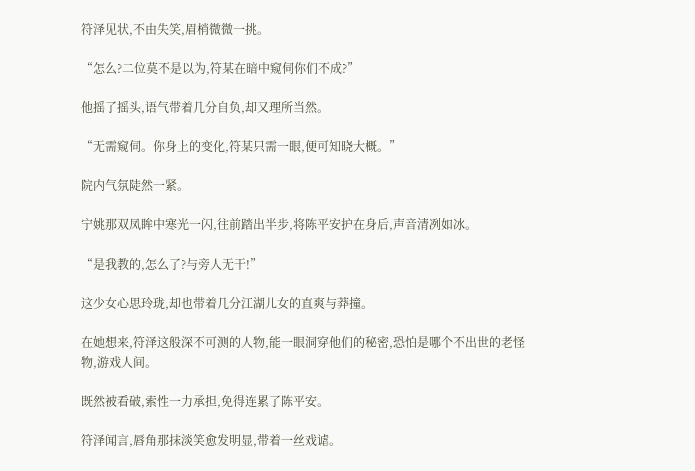符泽见状,不由失笑,眉梢微微一挑。

“怎么?二位莫不是以为,符某在暗中窥伺你们不成?”

他摇了摇头,语气带着几分自负,却又理所当然。

“无需窥伺。你身上的变化,符某只需一眼,便可知晓大概。”

院内气氛陡然一紧。

宁姚那双凤眸中寒光一闪,往前踏出半步,将陈平安护在身后,声音清冽如冰。

“是我教的,怎么了?与旁人无干!”

这少女心思玲珑,却也带着几分江湖儿女的直爽与莽撞。

在她想来,符泽这般深不可测的人物,能一眼洞穿他们的秘密,恐怕是哪个不出世的老怪物,游戏人间。

既然被看破,索性一力承担,免得连累了陈平安。

符泽闻言,唇角那抹淡笑愈发明显,带着一丝戏谑。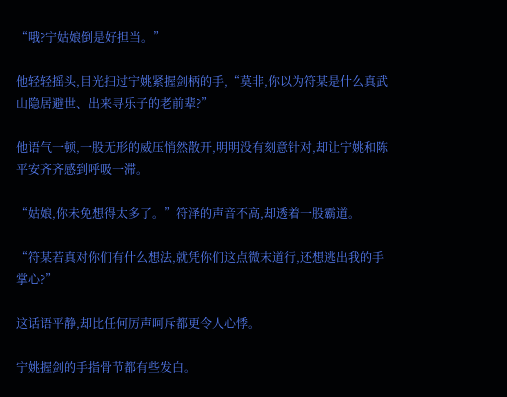“哦?宁姑娘倒是好担当。”

他轻轻摇头,目光扫过宁姚紧握剑柄的手,“莫非,你以为符某是什么真武山隐居避世、出来寻乐子的老前辈?”

他语气一顿,一股无形的威压悄然散开,明明没有刻意针对,却让宁姚和陈平安齐齐感到呼吸一滞。

“姑娘,你未免想得太多了。”符泽的声音不高,却透着一股霸道。

“符某若真对你们有什么想法,就凭你们这点微末道行,还想逃出我的手掌心?”

这话语平静,却比任何厉声呵斥都更令人心悸。

宁姚握剑的手指骨节都有些发白。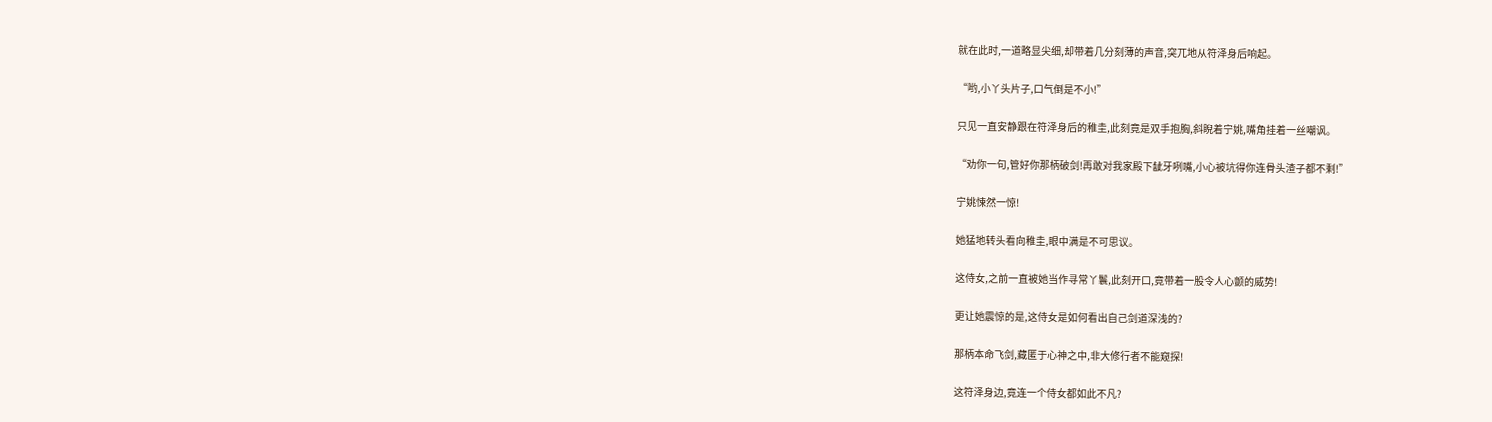就在此时,一道略显尖细,却带着几分刻薄的声音,突兀地从符泽身后响起。

“哟,小丫头片子,口气倒是不小!”

只见一直安静跟在符泽身后的稚圭,此刻竟是双手抱胸,斜睨着宁姚,嘴角挂着一丝嘲讽。

“劝你一句,管好你那柄破剑!再敢对我家殿下龇牙咧嘴,小心被坑得你连骨头渣子都不剩!”

宁姚悚然一惊!

她猛地转头看向稚圭,眼中满是不可思议。

这侍女,之前一直被她当作寻常丫鬟,此刻开口,竟带着一股令人心颤的威势!

更让她震惊的是,这侍女是如何看出自己剑道深浅的?

那柄本命飞剑,藏匿于心神之中,非大修行者不能窥探!

这符泽身边,竟连一个侍女都如此不凡?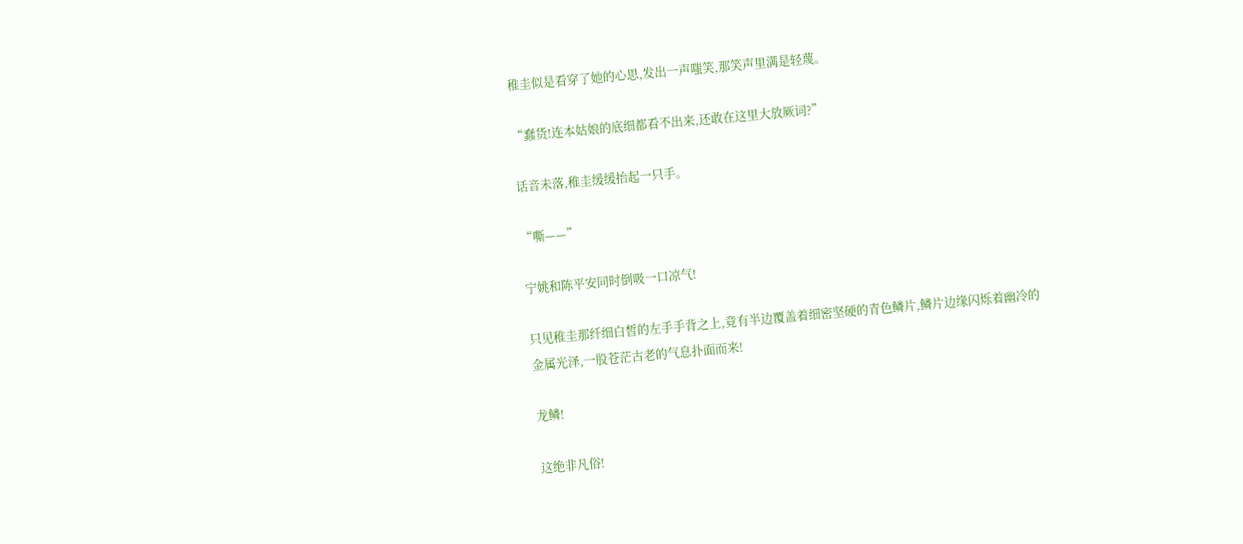稚圭似是看穿了她的心思,发出一声嗤笑,那笑声里满是轻蔑。

“蠢货!连本姑娘的底细都看不出来,还敢在这里大放厥词?”

话音未落,稚圭缓缓抬起一只手。

“嘶——”

宁姚和陈平安同时倒吸一口凉气!

只见稚圭那纤细白皙的左手手背之上,竟有半边覆盖着细密坚硬的青色鳞片,鳞片边缘闪烁着幽冷的金属光泽,一股苍茫古老的气息扑面而来!

龙鳞!

这绝非凡俗!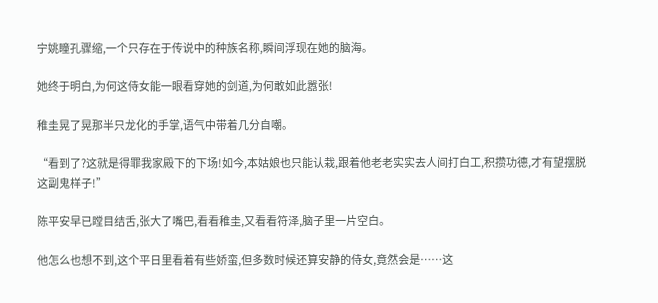宁姚瞳孔骤缩,一个只存在于传说中的种族名称,瞬间浮现在她的脑海。

她终于明白,为何这侍女能一眼看穿她的剑道,为何敢如此嚣张!

稚圭晃了晃那半只龙化的手掌,语气中带着几分自嘲。

“看到了?这就是得罪我家殿下的下场!如今,本姑娘也只能认栽,跟着他老老实实去人间打白工,积攒功德,才有望摆脱这副鬼样子!”

陈平安早已瞠目结舌,张大了嘴巴,看看稚圭,又看看符泽,脑子里一片空白。

他怎么也想不到,这个平日里看着有些娇蛮,但多数时候还算安静的侍女,竟然会是……这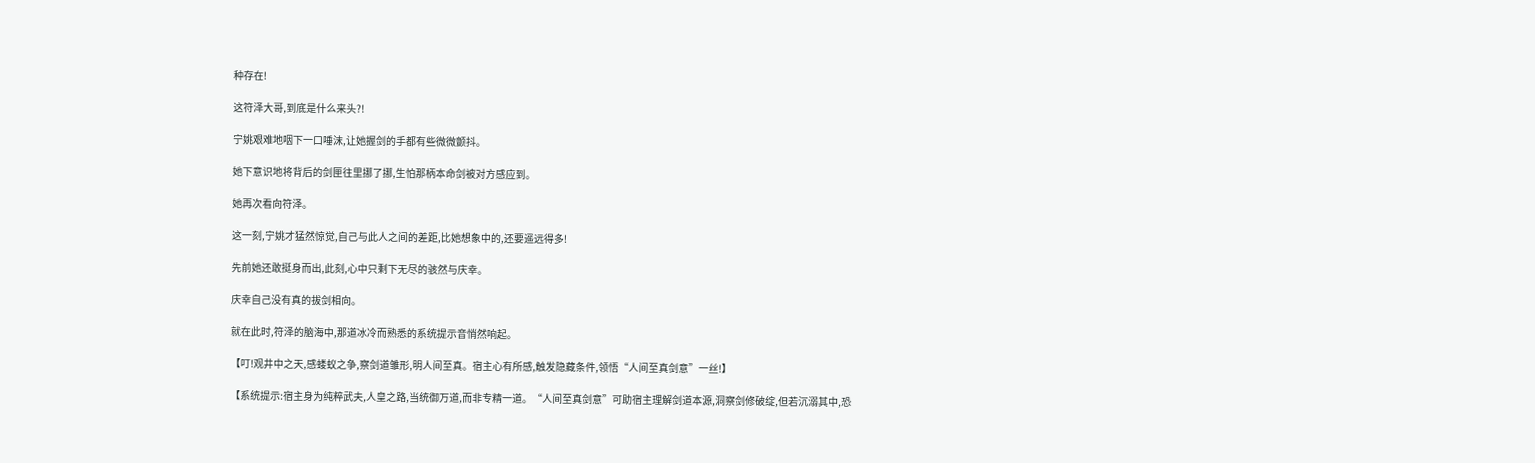种存在!

这符泽大哥,到底是什么来头?!

宁姚艰难地咽下一口唾沫,让她握剑的手都有些微微颤抖。

她下意识地将背后的剑匣往里挪了挪,生怕那柄本命剑被对方感应到。

她再次看向符泽。

这一刻,宁姚才猛然惊觉,自己与此人之间的差距,比她想象中的,还要遥远得多!

先前她还敢挺身而出,此刻,心中只剩下无尽的骇然与庆幸。

庆幸自己没有真的拔剑相向。

就在此时,符泽的脑海中,那道冰冷而熟悉的系统提示音悄然响起。

【叮!观井中之天,感蝼蚁之争,察剑道雏形,明人间至真。宿主心有所感,触发隐藏条件,领悟“人间至真剑意”一丝!】

【系统提示:宿主身为纯粹武夫,人皇之路,当统御万道,而非专精一道。“人间至真剑意”可助宿主理解剑道本源,洞察剑修破绽,但若沉溺其中,恐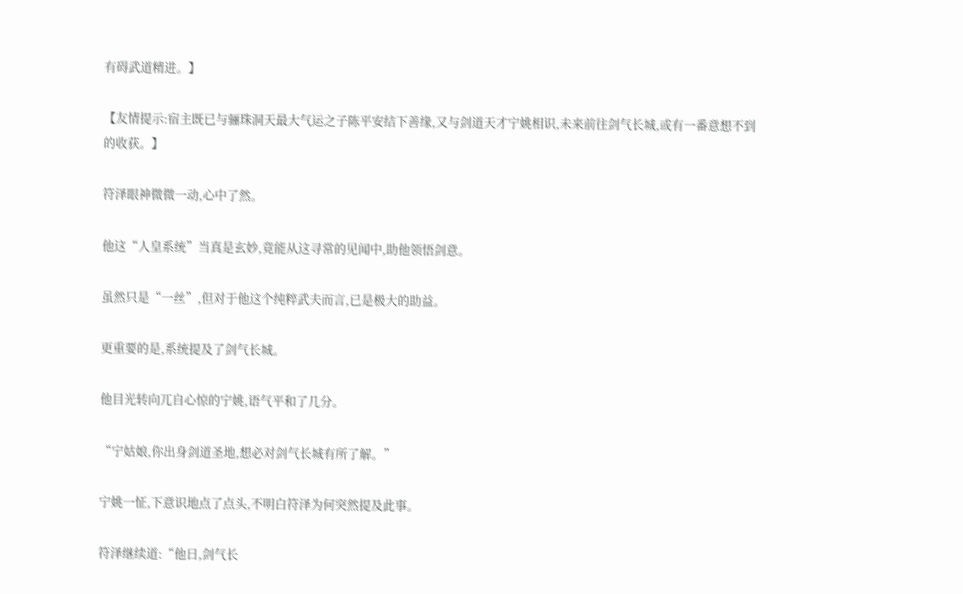有碍武道精进。】

【友情提示:宿主既已与骊珠洞天最大气运之子陈平安结下善缘,又与剑道天才宁姚相识,未来前往剑气长城,或有一番意想不到的收获。】

符泽眼神微微一动,心中了然。

他这“人皇系统”当真是玄妙,竟能从这寻常的见闻中,助他领悟剑意。

虽然只是“一丝”,但对于他这个纯粹武夫而言,已是极大的助益。

更重要的是,系统提及了剑气长城。

他目光转向兀自心惊的宁姚,语气平和了几分。

“宁姑娘,你出身剑道圣地,想必对剑气长城有所了解。”

宁姚一怔,下意识地点了点头,不明白符泽为何突然提及此事。

符泽继续道:“他日,剑气长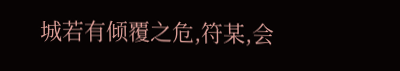城若有倾覆之危,符某,会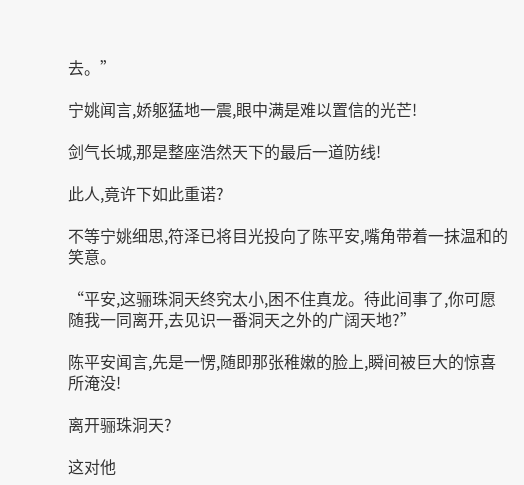去。”

宁姚闻言,娇躯猛地一震,眼中满是难以置信的光芒!

剑气长城,那是整座浩然天下的最后一道防线!

此人,竟许下如此重诺?

不等宁姚细思,符泽已将目光投向了陈平安,嘴角带着一抹温和的笑意。

“平安,这骊珠洞天终究太小,困不住真龙。待此间事了,你可愿随我一同离开,去见识一番洞天之外的广阔天地?”

陈平安闻言,先是一愣,随即那张稚嫩的脸上,瞬间被巨大的惊喜所淹没!

离开骊珠洞天?

这对他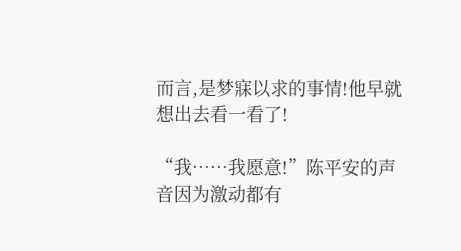而言,是梦寐以求的事情!他早就想出去看一看了!

“我……我愿意!”陈平安的声音因为激动都有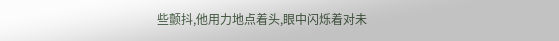些颤抖,他用力地点着头,眼中闪烁着对未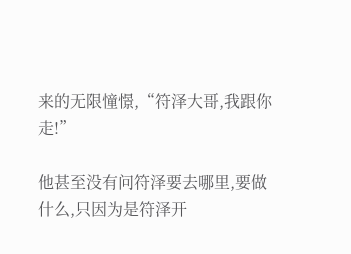来的无限憧憬,“符泽大哥,我跟你走!”

他甚至没有问符泽要去哪里,要做什么,只因为是符泽开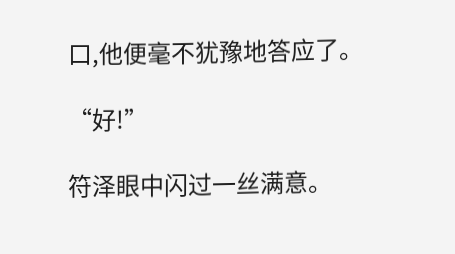口,他便毫不犹豫地答应了。

“好!”

符泽眼中闪过一丝满意。